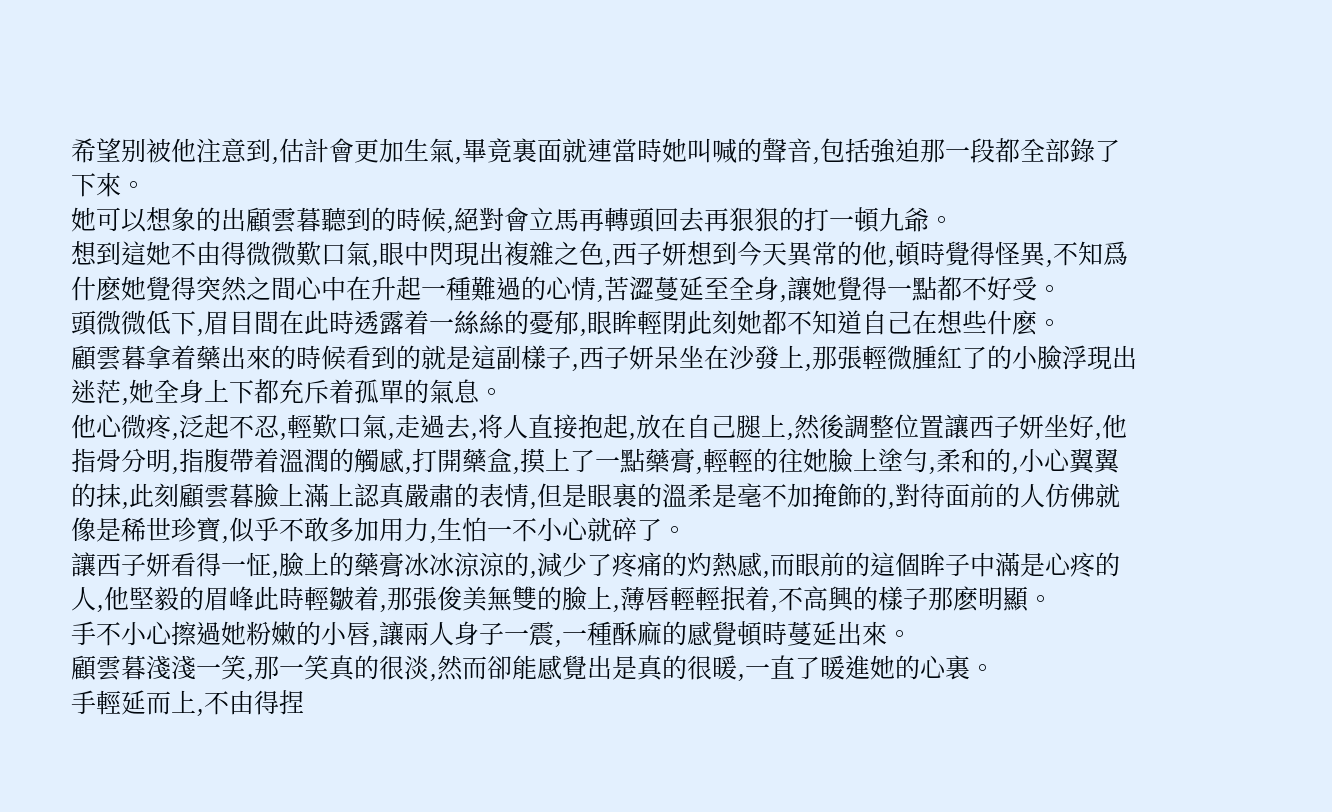希望别被他注意到,估計會更加生氣,畢竟裏面就連當時她叫喊的聲音,包括強迫那一段都全部錄了下來。
她可以想象的出顧雲暮聽到的時候,絕對會立馬再轉頭回去再狠狠的打一頓九爺。
想到這她不由得微微歎口氣,眼中閃現出複雜之色,西子妍想到今天異常的他,頓時覺得怪異,不知爲什麽她覺得突然之間心中在升起一種難過的心情,苦澀蔓延至全身,讓她覺得一點都不好受。
頭微微低下,眉目間在此時透露着一絲絲的憂郁,眼眸輕閉此刻她都不知道自己在想些什麽。
顧雲暮拿着藥出來的時候看到的就是這副樣子,西子妍呆坐在沙發上,那張輕微腫紅了的小臉浮現出迷茫,她全身上下都充斥着孤單的氣息。
他心微疼,泛起不忍,輕歎口氣,走過去,将人直接抱起,放在自己腿上,然後調整位置讓西子妍坐好,他指骨分明,指腹帶着溫潤的觸感,打開藥盒,摸上了一點藥膏,輕輕的往她臉上塗勻,柔和的,小心翼翼的抹,此刻顧雲暮臉上滿上認真嚴肅的表情,但是眼裏的溫柔是毫不加掩飾的,對待面前的人仿佛就像是稀世珍寶,似乎不敢多加用力,生怕一不小心就碎了。
讓西子妍看得一怔,臉上的藥膏冰冰涼涼的,減少了疼痛的灼熱感,而眼前的這個眸子中滿是心疼的人,他堅毅的眉峰此時輕皺着,那張俊美無雙的臉上,薄唇輕輕抿着,不高興的樣子那麽明顯。
手不小心擦過她粉嫩的小唇,讓兩人身子一震,一種酥麻的感覺頓時蔓延出來。
顧雲暮淺淺一笑,那一笑真的很淡,然而卻能感覺出是真的很暖,一直了暖進她的心裏。
手輕延而上,不由得捏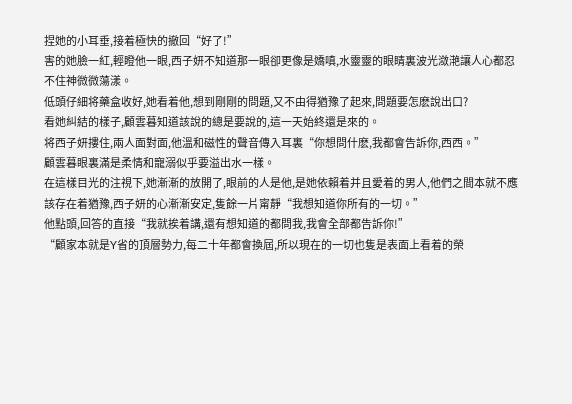捏她的小耳垂,接着極快的撤回“好了!”
害的她臉一紅,輕瞪他一眼,西子妍不知道那一眼卻更像是嬌嗔,水靈靈的眼睛裏波光潋滟讓人心都忍不住神微微蕩漾。
低頭仔細将藥盒收好,她看着他,想到剛剛的問題,又不由得猶豫了起來,問題要怎麽說出口?
看她糾結的樣子,顧雲暮知道該說的總是要說的,這一天始終還是來的。
将西子妍摟住,兩人面對面,他溫和磁性的聲音傳入耳裏“你想問什麽,我都會告訴你,西西。”
顧雲暮眼裏滿是柔情和寵溺似乎要溢出水一樣。
在這樣目光的注視下,她漸漸的放開了,眼前的人是他,是她依賴着并且愛着的男人,他們之間本就不應該存在着猶豫,西子妍的心漸漸安定,隻餘一片甯靜“我想知道你所有的一切。”
他點頭,回答的直接“我就挨着講,還有想知道的都問我,我會全部都告訴你!”
“顧家本就是Y省的頂層勢力,每二十年都會換屆,所以現在的一切也隻是表面上看着的榮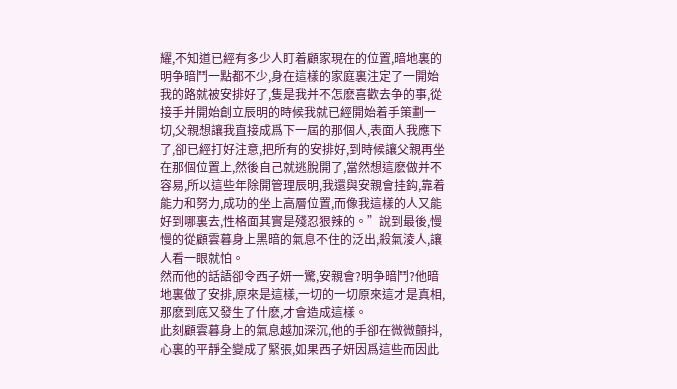耀,不知道已經有多少人盯着顧家現在的位置,暗地裏的明争暗鬥一點都不少,身在這樣的家庭裏注定了一開始我的路就被安排好了,隻是我并不怎麽喜歡去争的事,從接手并開始創立辰明的時候我就已經開始着手策劃一切,父親想讓我直接成爲下一屆的那個人,表面人我應下了,卻已經打好注意,把所有的安排好,到時候讓父親再坐在那個位置上,然後自己就逃脫開了,當然想這麽做并不容易,所以這些年除開管理辰明,我還與安親會挂鈎,靠着能力和努力,成功的坐上高層位置,而像我這樣的人又能好到哪裏去,性格面其實是殘忍狠辣的。”說到最後,慢慢的從顧雲暮身上黑暗的氣息不住的泛出,殺氣淩人,讓人看一眼就怕。
然而他的話語卻令西子妍一驚,安親會?明争暗鬥?他暗地裏做了安排,原來是這樣,一切的一切原來這才是真相,那麽到底又發生了什麽,才會造成這樣。
此刻顧雲暮身上的氣息越加深沉,他的手卻在微微顫抖,心裏的平靜全變成了緊張,如果西子妍因爲這些而因此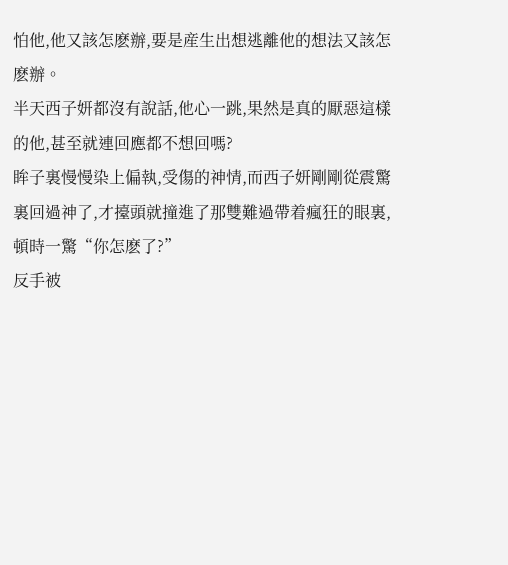怕他,他又該怎麽辦,要是産生出想逃離他的想法又該怎麽辦。
半天西子妍都沒有說話,他心一跳,果然是真的厭惡這樣的他,甚至就連回應都不想回嗎?
眸子裏慢慢染上偏執,受傷的神情,而西子妍剛剛從震驚裏回過神了,才擡頭就撞進了那雙難過帶着瘋狂的眼裏,頓時一驚“你怎麽了?”
反手被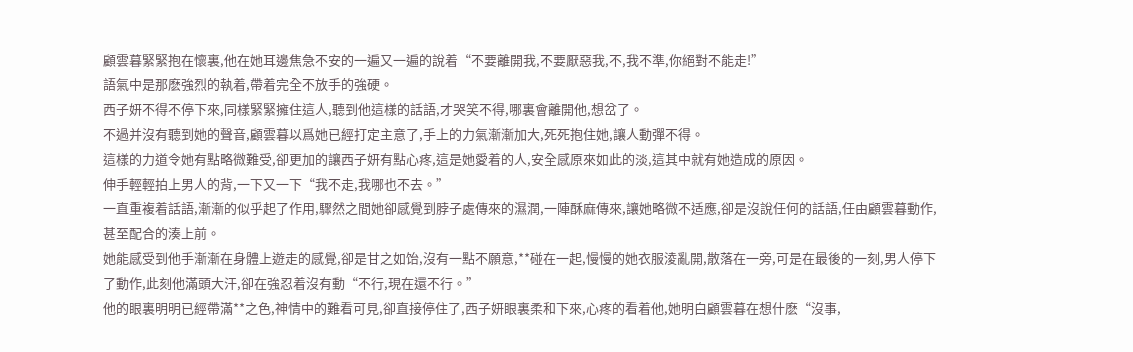顧雲暮緊緊抱在懷裏,他在她耳邊焦急不安的一遍又一遍的說着“不要離開我,不要厭惡我,不,我不準,你絕對不能走!”
語氣中是那麽強烈的執着,帶着完全不放手的強硬。
西子妍不得不停下來,同樣緊緊擁住這人,聽到他這樣的話語,才哭笑不得,哪裏會離開他,想岔了。
不過并沒有聽到她的聲音,顧雲暮以爲她已經打定主意了,手上的力氣漸漸加大,死死抱住她,讓人動彈不得。
這樣的力道令她有點略微難受,卻更加的讓西子妍有點心疼,這是她愛着的人,安全感原來如此的淡,這其中就有她造成的原因。
伸手輕輕拍上男人的背,一下又一下“我不走,我哪也不去。”
一直重複着話語,漸漸的似乎起了作用,驟然之間她卻感覺到脖子處傳來的濕潤,一陣酥麻傳來,讓她略微不适應,卻是沒說任何的話語,任由顧雲暮動作,甚至配合的湊上前。
她能感受到他手漸漸在身體上遊走的感覺,卻是甘之如饴,沒有一點不願意,**碰在一起,慢慢的她衣服淩亂開,散落在一旁,可是在最後的一刻,男人停下了動作,此刻他滿頭大汗,卻在強忍着沒有動“不行,現在還不行。”
他的眼裏明明已經帶滿**之色,神情中的難看可見,卻直接停住了,西子妍眼裏柔和下來,心疼的看着他,她明白顧雲暮在想什麽“沒事,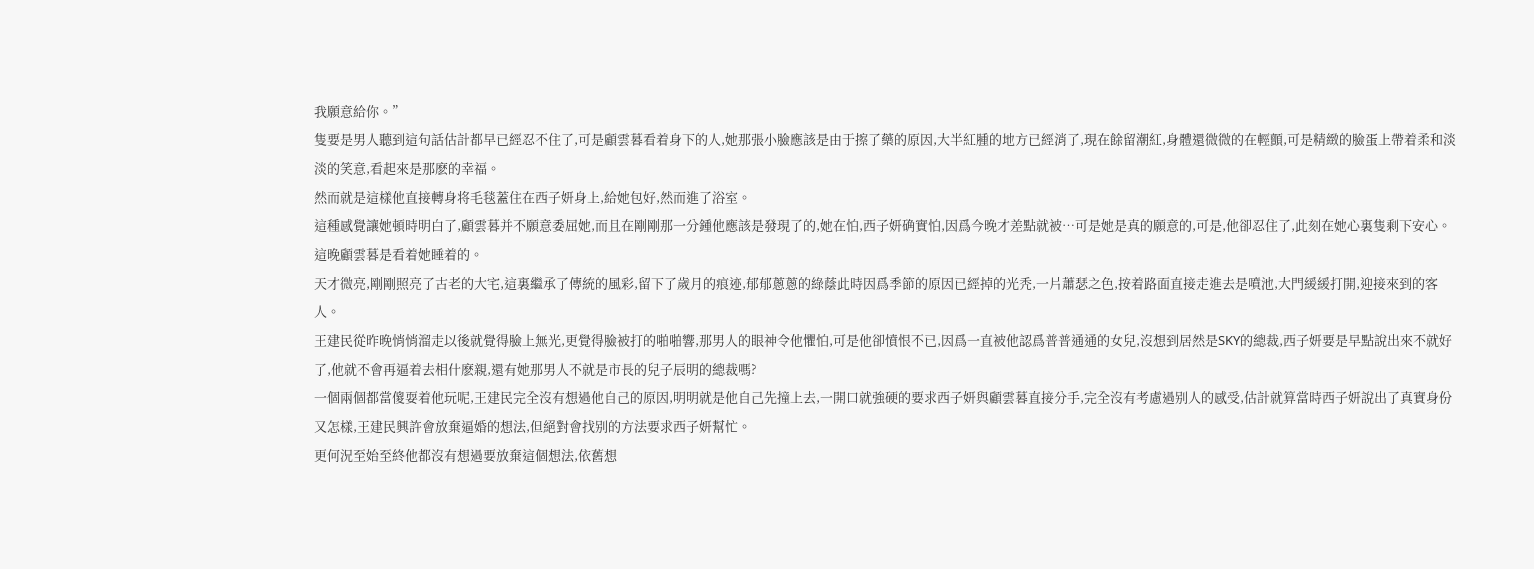我願意給你。”
隻要是男人聽到這句話估計都早已經忍不住了,可是顧雲暮看着身下的人,她那張小臉應該是由于擦了藥的原因,大半紅腫的地方已經消了,現在餘留潮紅,身體還微微的在輕顫,可是精緻的臉蛋上帶着柔和淡淡的笑意,看起來是那麽的幸福。
然而就是這樣他直接轉身将毛毯蓋住在西子妍身上,給她包好,然而進了浴室。
這種感覺讓她頓時明白了,顧雲暮并不願意委屈她,而且在剛剛那一分鍾他應該是發現了的,她在怕,西子妍确實怕,因爲今晚才差點就被…可是她是真的願意的,可是,他卻忍住了,此刻在她心裏隻剩下安心。
這晚顧雲暮是看着她睡着的。
天才微亮,剛剛照亮了古老的大宅,這裏繼承了傳統的風彩,留下了歲月的痕迹,郁郁蔥蔥的綠蔭此時因爲季節的原因已經掉的光秃,一片蕭瑟之色,按着路面直接走進去是噴池,大門緩緩打開,迎接來到的客人。
王建民從昨晚悄悄溜走以後就覺得臉上無光,更覺得臉被打的啪啪響,那男人的眼神令他懼怕,可是他卻憤恨不已,因爲一直被他認爲普普通通的女兒,沒想到居然是SKY的總裁,西子妍要是早點說出來不就好了,他就不會再逼着去相什麽親,還有她那男人不就是市長的兒子辰明的總裁嗎?
一個兩個都當傻耍着他玩呢,王建民完全沒有想過他自己的原因,明明就是他自己先撞上去,一開口就強硬的要求西子妍與顧雲暮直接分手,完全沒有考慮過别人的感受,估計就算當時西子妍說出了真實身份又怎樣,王建民興許會放棄逼婚的想法,但絕對會找别的方法要求西子妍幫忙。
更何況至始至終他都沒有想過要放棄這個想法,依舊想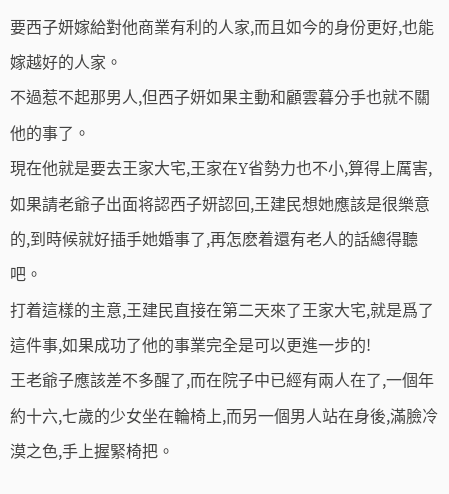要西子妍嫁給對他商業有利的人家,而且如今的身份更好,也能嫁越好的人家。
不過惹不起那男人,但西子妍如果主動和顧雲暮分手也就不關他的事了。
現在他就是要去王家大宅,王家在Y省勢力也不小,算得上厲害,如果請老爺子出面将認西子妍認回,王建民想她應該是很樂意的,到時候就好插手她婚事了,再怎麽着還有老人的話總得聽吧。
打着這樣的主意,王建民直接在第二天來了王家大宅,就是爲了這件事,如果成功了他的事業完全是可以更進一步的!
王老爺子應該差不多醒了,而在院子中已經有兩人在了,一個年約十六,七歲的少女坐在輪椅上,而另一個男人站在身後,滿臉冷漠之色,手上握緊椅把。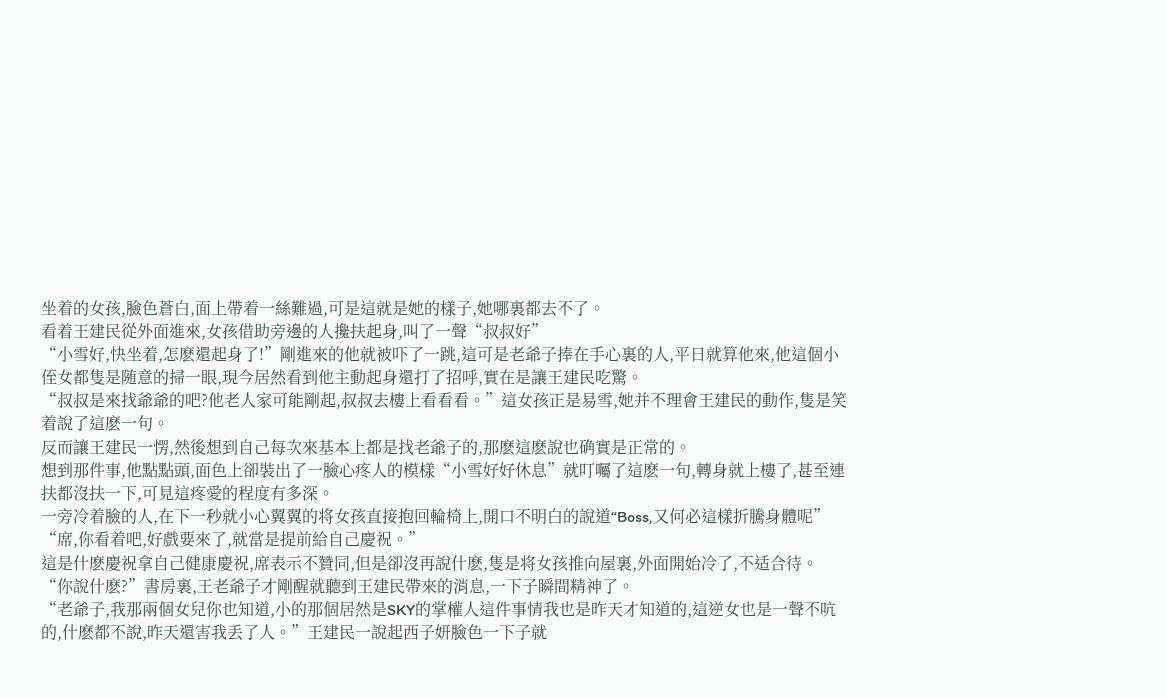坐着的女孩,臉色蒼白,面上帶着一絲難過,可是這就是她的樣子,她哪裏都去不了。
看着王建民從外面進來,女孩借助旁邊的人攙扶起身,叫了一聲“叔叔好”
“小雪好,快坐着,怎麽還起身了!”剛進來的他就被吓了一跳,這可是老爺子捧在手心裏的人,平日就算他來,他這個小侄女都隻是随意的掃一眼,現今居然看到他主動起身還打了招呼,實在是讓王建民吃驚。
“叔叔是來找爺爺的吧?他老人家可能剛起,叔叔去樓上看看看。”這女孩正是易雪,她并不理會王建民的動作,隻是笑着說了這麽一句。
反而讓王建民一愣,然後想到自己每次來基本上都是找老爺子的,那麽這麽說也确實是正常的。
想到那件事,他點點頭,面色上卻裝出了一臉心疼人的模樣“小雪好好休息”就叮囑了這麽一句,轉身就上樓了,甚至連扶都沒扶一下,可見這疼愛的程度有多深。
一旁冷着臉的人,在下一秒就小心翼翼的将女孩直接抱回輪椅上,開口不明白的說道“Boss,又何必這樣折騰身體呢”
“席,你看着吧,好戲要來了,就當是提前給自己慶祝。”
這是什麽慶祝拿自己健康慶祝,席表示不贊同,但是卻沒再說什麽,隻是将女孩推向屋裏,外面開始冷了,不适合待。
“你說什麽?”書房裏,王老爺子才剛醒就聽到王建民帶來的消息,一下子瞬間精神了。
“老爺子,我那兩個女兒你也知道,小的那個居然是SKY的掌權人這件事情我也是昨天才知道的,這逆女也是一聲不吭的,什麽都不說,昨天還害我丢了人。”王建民一說起西子妍臉色一下子就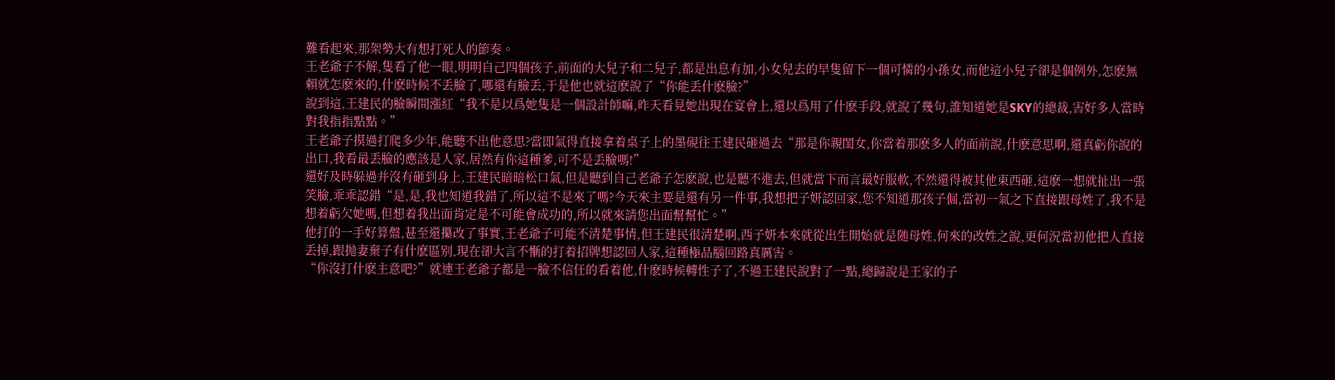難看起來,那架勢大有想打死人的節奏。
王老爺子不解,隻看了他一眼,明明自己四個孩子,前面的大兒子和二兒子,都是出息有加,小女兒去的早隻留下一個可憐的小孫女,而他這小兒子卻是個例外,怎麽無賴就怎麽來的,什麽時候不丢臉了,哪還有臉丢,于是他也就這麽說了“你能丢什麽臉?”
說到這,王建民的臉瞬間漲紅“我不是以爲她隻是一個設計師嘛,昨天看見她出現在宴會上,還以爲用了什麽手段,就說了幾句,誰知道她是SKY的總裁,害好多人當時對我指指點點。”
王老爺子摸過打爬多少年,能聽不出他意思?當即氣得直接拿着桌子上的墨硯往王建民砸過去“那是你親閨女,你當着那麽多人的面前說,什麽意思啊,還真虧你說的出口,我看最丢臉的應該是人家,居然有你這種爹,可不是丢臉嗎!”
還好及時躲過并沒有砸到身上,王建民暗暗松口氣,但是聽到自己老爺子怎麽說,也是聽不進去,但就當下而言最好服軟,不然還得被其他東西砸,這麽一想就扯出一張笑臉,乖乖認錯“是,是,我也知道我錯了,所以這不是來了嗎?今天來主要是還有另一件事,我想把子妍認回家,您不知道那孩子倔,當初一氣之下直接跟母姓了,我不是想着虧欠她嗎,但想着我出面肯定是不可能會成功的,所以就來請您出面幫幫忙。”
他打的一手好算盤,甚至還攥改了事實,王老爺子可能不清楚事情,但王建民很清楚啊,西子妍本來就從出生開始就是随母姓,何來的改姓之說,更何況當初他把人直接丢掉,跟抛妻棄子有什麽區别,現在卻大言不慚的打着招牌想認回人家,這種極品腦回路真厲害。
“你沒打什麽主意吧?”就連王老爺子都是一臉不信任的看着他,什麽時候轉性子了,不過王建民說對了一點,總歸說是王家的子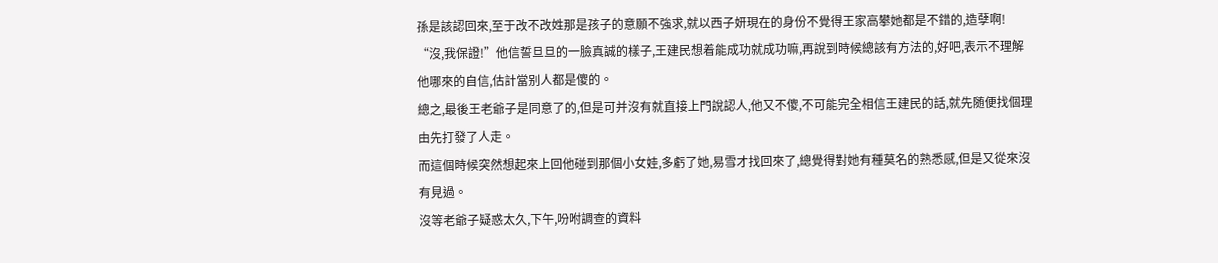孫是該認回來,至于改不改姓那是孩子的意願不強求,就以西子妍現在的身份不覺得王家高攀她都是不錯的,造孽啊!
“沒,我保證!”他信誓旦旦的一臉真誠的樣子,王建民想着能成功就成功嘛,再說到時候總該有方法的,好吧,表示不理解他哪來的自信,估計當别人都是傻的。
總之,最後王老爺子是同意了的,但是可并沒有就直接上門說認人,他又不傻,不可能完全相信王建民的話,就先随便找個理由先打發了人走。
而這個時候突然想起來上回他碰到那個小女娃,多虧了她,易雪才找回來了,總覺得對她有種莫名的熟悉感,但是又從來沒有見過。
沒等老爺子疑惑太久,下午,吩咐調查的資料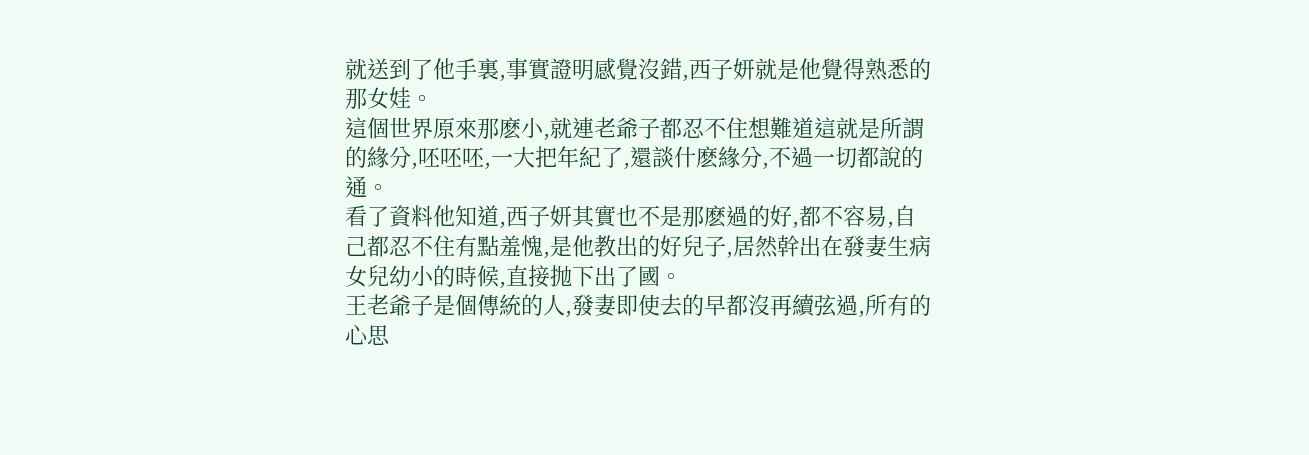就送到了他手裏,事實證明感覺沒錯,西子妍就是他覺得熟悉的那女娃。
這個世界原來那麽小,就連老爺子都忍不住想難道這就是所謂的緣分,呸呸呸,一大把年紀了,還談什麽緣分,不過一切都說的通。
看了資料他知道,西子妍其實也不是那麽過的好,都不容易,自己都忍不住有點羞愧,是他教出的好兒子,居然幹出在發妻生病女兒幼小的時候,直接抛下出了國。
王老爺子是個傳統的人,發妻即使去的早都沒再續弦過,所有的心思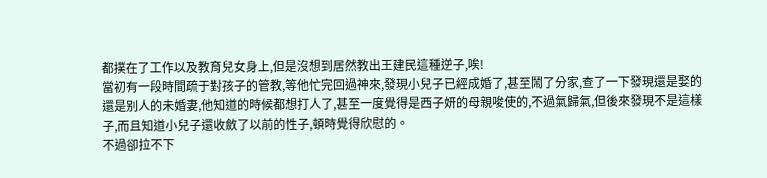都撲在了工作以及教育兒女身上,但是沒想到居然教出王建民這種逆子,唉!
當初有一段時間疏于對孩子的管教,等他忙完回過神來,發現小兒子已經成婚了,甚至鬧了分家,查了一下發現還是娶的還是别人的未婚妻,他知道的時候都想打人了,甚至一度覺得是西子妍的母親唆使的,不過氣歸氣,但後來發現不是這樣子,而且知道小兒子還收斂了以前的性子,頓時覺得欣慰的。
不過卻拉不下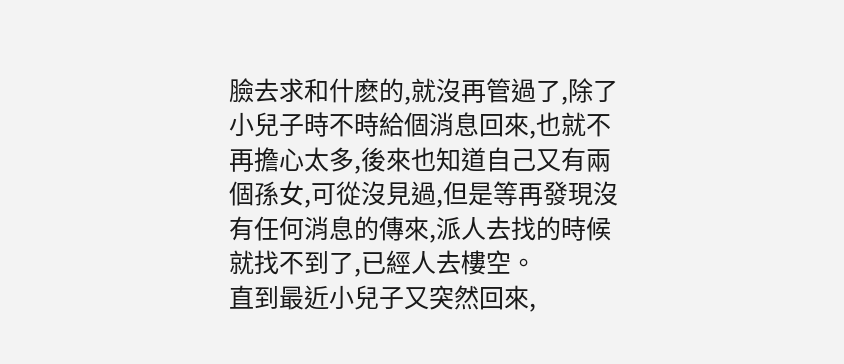臉去求和什麽的,就沒再管過了,除了小兒子時不時給個消息回來,也就不再擔心太多,後來也知道自己又有兩個孫女,可從沒見過,但是等再發現沒有任何消息的傳來,派人去找的時候就找不到了,已經人去樓空。
直到最近小兒子又突然回來,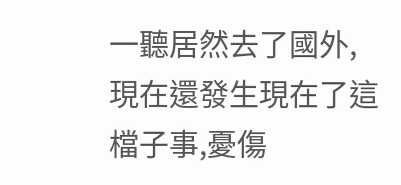一聽居然去了國外,現在還發生現在了這檔子事,憂傷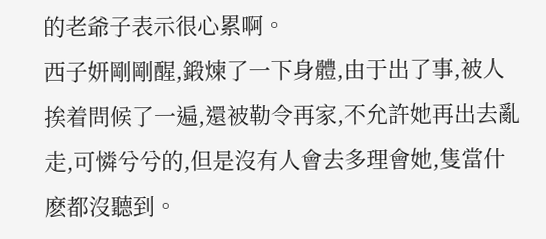的老爺子表示很心累啊。
西子妍剛剛醒,鍛煉了一下身體,由于出了事,被人挨着問候了一遍,還被勒令再家,不允許她再出去亂走,可憐兮兮的,但是沒有人會去多理會她,隻當什麽都沒聽到。